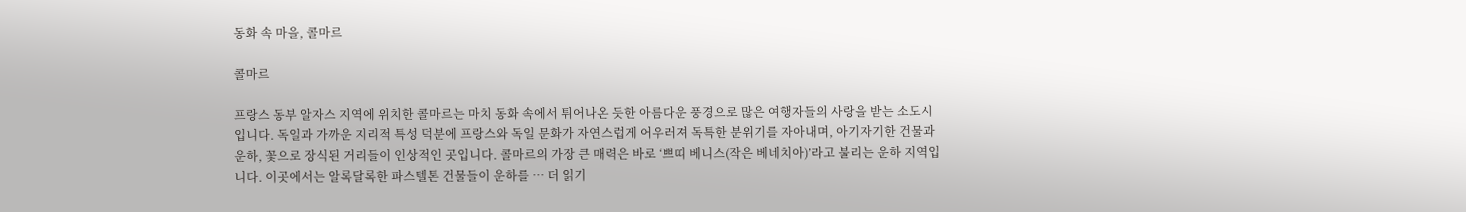동화 속 마을, 콜마르

콜마르

프랑스 동부 알자스 지역에 위치한 콜마르는 마치 동화 속에서 튀어나온 듯한 아름다운 풍경으로 많은 여행자들의 사랑을 받는 소도시입니다. 독일과 가까운 지리적 특성 덕분에 프랑스와 독일 문화가 자연스럽게 어우러져 독특한 분위기를 자아내며, 아기자기한 건물과 운하, 꽃으로 장식된 거리들이 인상적인 곳입니다. 콜마르의 가장 큰 매력은 바로 ‘쁘띠 베니스(작은 베네치아)’라고 불리는 운하 지역입니다. 이곳에서는 알록달록한 파스텔톤 건물들이 운하를 … 더 읽기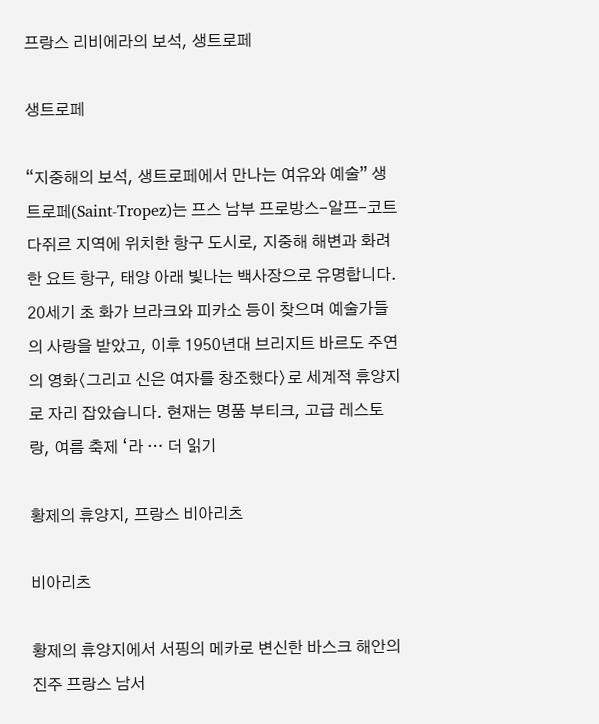프랑스 리비에라의 보석, 생트로페

생트로페

“지중해의 보석, 생트로페에서 만나는 여유와 예술” 생트로페(Saint‑Tropez)는 프스 남부 프로방스-알프-코트다쥐르 지역에 위치한 항구 도시로, 지중해 해변과 화려한 요트 항구, 태양 아래 빛나는 백사장으로 유명합니다. 20세기 초 화가 브라크와 피카소 등이 찾으며 예술가들의 사랑을 받았고, 이후 1950년대 브리지트 바르도 주연의 영화〈그리고 신은 여자를 창조했다〉로 세계적 휴양지로 자리 잡았습니다. 현재는 명품 부티크, 고급 레스토랑, 여름 축제 ‘라 … 더 읽기

황제의 휴양지, 프랑스 비아리츠

비아리츠

황제의 휴양지에서 서핑의 메카로 변신한 바스크 해안의 진주 프랑스 남서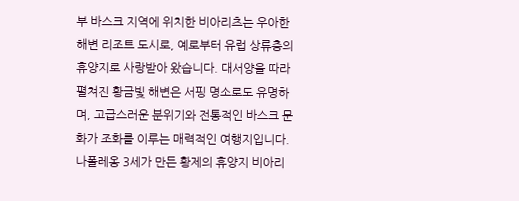부 바스크 지역에 위치한 비아리츠는 우아한 해변 리조트 도시로, 예로부터 유럽 상류층의 휴양지로 사랑받아 왔습니다. 대서양을 따라 펼쳐진 황금빛 해변은 서핑 명소로도 유명하며, 고급스러운 분위기와 전통적인 바스크 문화가 조화를 이루는 매력적인 여행지입니다.  나폴레옹 3세가 만든 황제의 휴양지 비아리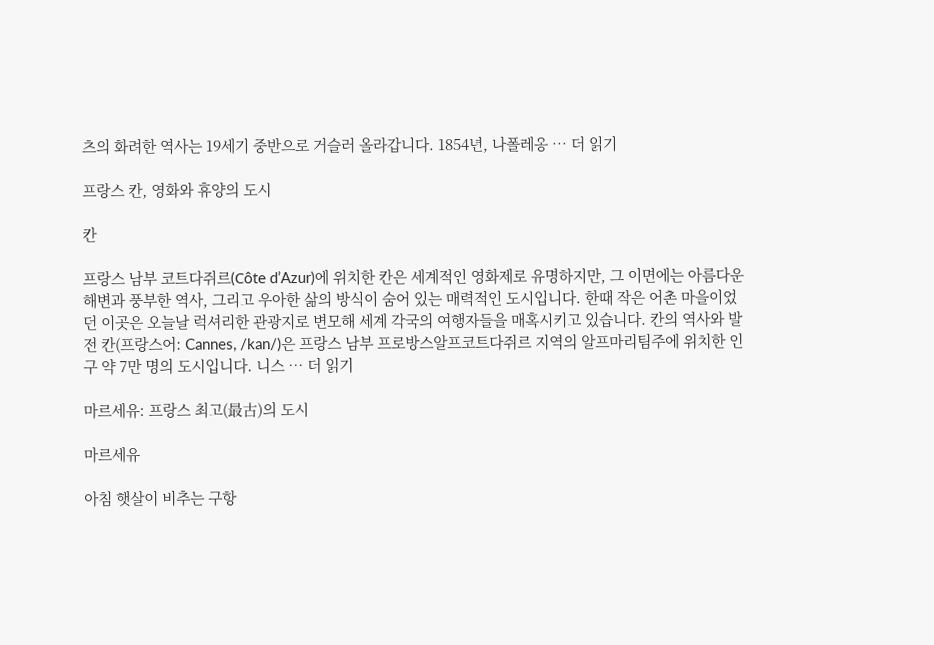츠의 화려한 역사는 19세기 중반으로 거슬러 올라갑니다. 1854년, 나폴레옹 … 더 읽기

프랑스 칸, 영화와 휴양의 도시

칸

프랑스 남부 코트다쥐르(Côte d’Azur)에 위치한 칸은 세계적인 영화제로 유명하지만, 그 이면에는 아름다운 해변과 풍부한 역사, 그리고 우아한 삶의 방식이 숨어 있는 매력적인 도시입니다. 한때 작은 어촌 마을이었던 이곳은 오늘날 럭셔리한 관광지로 변모해 세계 각국의 여행자들을 매혹시키고 있습니다. 칸의 역사와 발전 칸(프랑스어: Cannes, /kan/)은 프랑스 남부 프로방스알프코트다쥐르 지역의 알프마리팀주에 위치한 인구 약 7만 명의 도시입니다. 니스 … 더 읽기

마르세유: 프랑스 최고(最古)의 도시

마르세유

아침 햇살이 비추는 구항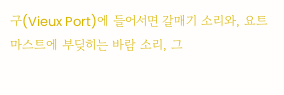구(Vieux Port)에 들어서면 갈매기 소리와, 요트 마스트에 부딪히는 바람 소리, 그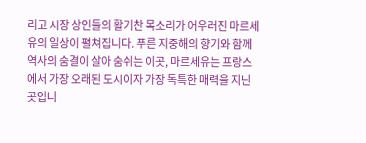리고 시장 상인들의 활기찬 목소리가 어우러진 마르세유의 일상이 펼쳐집니다. 푸른 지중해의 향기와 함께 역사의 숨결이 살아 숨쉬는 이곳, 마르세유는 프랑스에서 가장 오래된 도시이자 가장 독특한 매력을 지닌 곳입니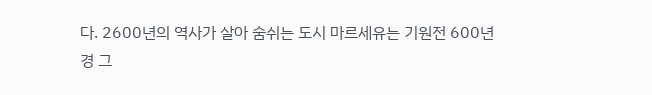다. 2600년의 역사가 살아 숨쉬는 도시 마르세유는 기원전 600년경 그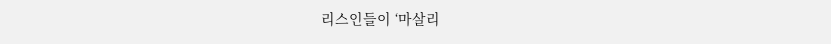리스인들이 ‘마살리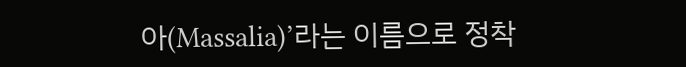아(Massalia)’라는 이름으로 정착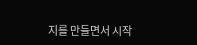지를 만들면서 시작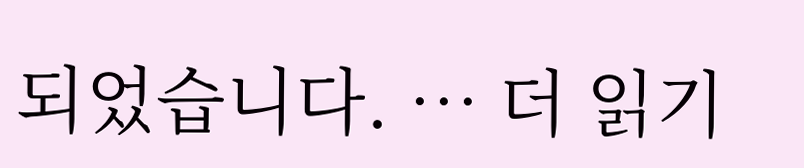되었습니다. … 더 읽기